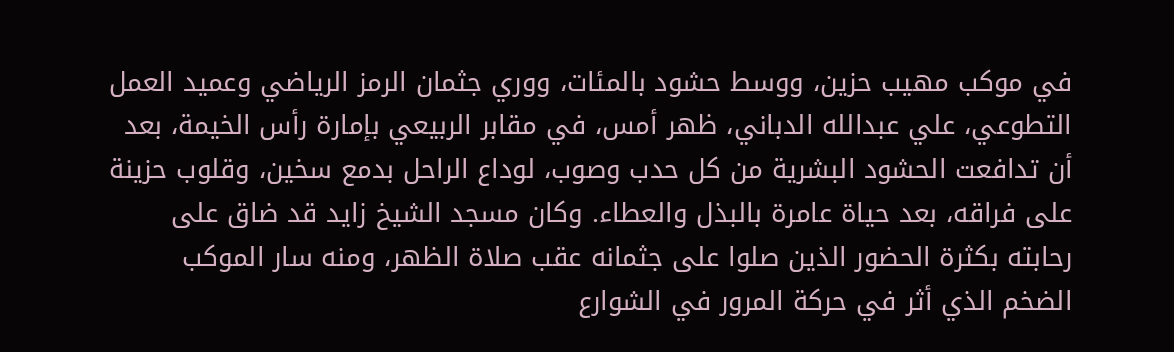في موكب مهيب حزين، ووسط حشود بالمئات، ووري جثمان الرمز الرياضي وعميد العمل التطوعي، علي عبدالله الدباني، ظهر أمس، في مقابر الربيعي بإمارة رأس الخيمة، بعد أن تدافعت الحشود البشرية من كل حدب وصوب، لوداع الراحل بدمع سخين، وقلوب حزينة على فراقه، بعد حياة عامرة بالبذل والعطاء. وكان مسجد الشيخ زايد قد ضاق على رحابته بكثرة الحضور الذين صلوا على جثمانه عقب صلاة الظهر، ومنه سار الموكب الضخم الذي أثر في حركة المرور في الشوارع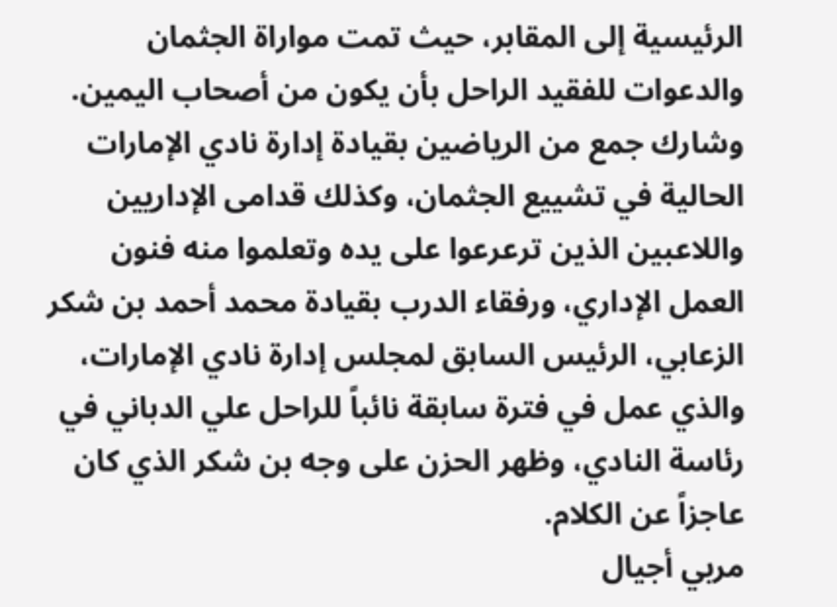الرئيسية إلى المقابر، حيث تمت مواراة الجثمان والدعوات للفقيد الراحل بأن يكون من أصحاب اليمين.
وشارك جمع من الرياضين بقيادة إدارة نادي الإمارات الحالية في تشييع الجثمان، وكذلك قدامى الإداريين واللاعبين الذين ترعرعوا على يده وتعلموا منه فنون العمل الإداري، ورفقاء الدرب بقيادة محمد أحمد بن شكر الزعابي، الرئيس السابق لمجلس إدارة نادي الإمارات، والذي عمل في فترة سابقة نائباً للراحل علي الدباني في رئاسة النادي، وظهر الحزن على وجه بن شكر الذي كان عاجزاً عن الكلام.
مربي أجيال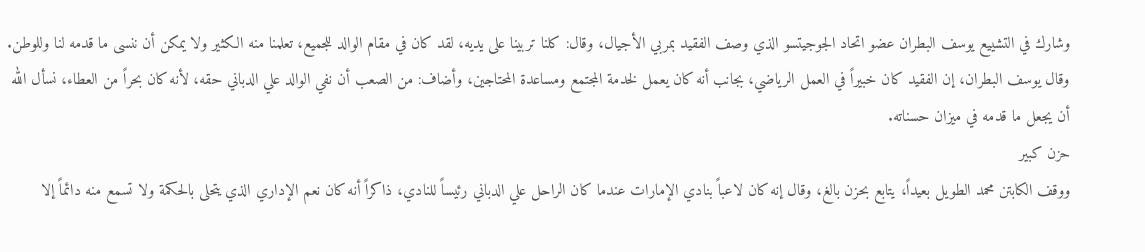وشارك في التشييع يوسف البطران عضو اتحاد الجوجيتسو الذي وصف الفقيد بمربي الأجيال، وقال: كلنا تربينا على يديه، لقد كان في مقام الوالد للجميع، تعلمنا منه الكثير ولا يمكن أن ننسى ما قدمه لنا وللوطن.
وقال يوسف البطران، إن الفقيد كان خبيراً في العمل الرياضي، بجانب أنه كان يعمل لخدمة المجتمع ومساعدة المحتاجين، وأضاف: من الصعب أن نفي الوالد علي الدباني حقه، لأنه كان بحراً من العطاء، نسأل الله أن يجعل ما قدمه في ميزان حسناته.
حزن كبير
ووقف الكابتن محمد الطويل بعيداً، يتابع بحزن بالغ، وقال إنه كان لاعباً بنادي الإمارات عندما كان الراحل علي الدباني رئيساً للنادي، ذاكراً أنه كان نعم الإداري الذي يتحلى بالحكمة ولا تسمع منه دائماً إلا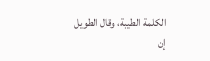الكلمة الطيبة، وقال الطويل إن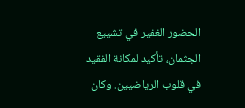الحضور الغفير في تشييع الجثمان، تأكيد لمكانة الفقيد في قلوب الرياضيين. وكان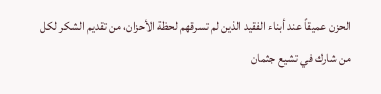الحزن عميقاً عند أبناء الفقيد الذين لم تسرقهم لحظة الأحزان، من تقديم الشكر لكل من شارك في تشيع جثمان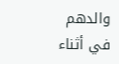والدهم في أثناء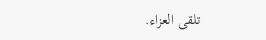تلقى العزاء.